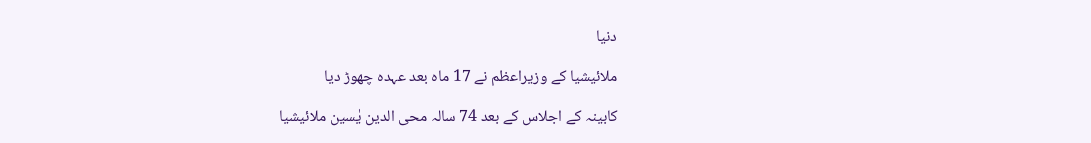دنیا

ملائیشیا کے وزیراعظم نے 17 ماہ بعد عہدہ چھوڑ دیا

کابینہ کے اجلاس کے بعد 74 سالہ محی الدین یٰسین ملائیشیا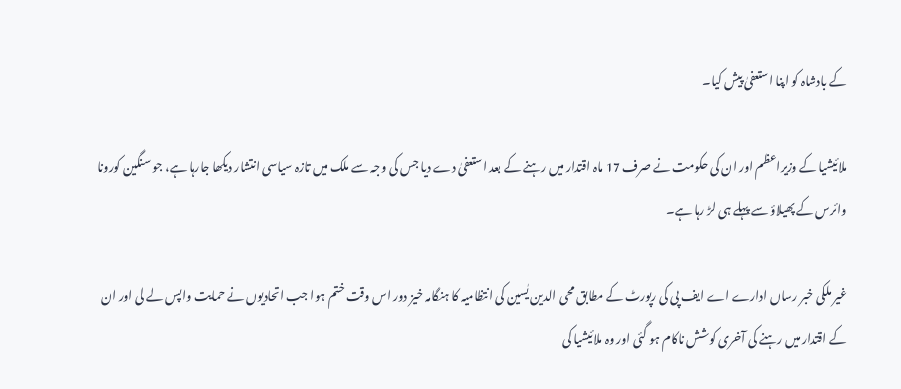کے بادشاہ کو اپنا استعفیٰ پیش کیا۔

ملائیشیا کے وزیراعظم اور ان کی حکومت نے صرف 17 ماہ اقتدار میں رہنے کے بعد استعفیٰ دے دیا جس کی وجہ سے ملک میں تازہ سیاسی انتشار دیکھا جارہا ہے، جو سنگین کورونا وائرس کے پھیلاؤ سے پہلے ہی لڑ رہا ہے۔

غیر ملکی خبر رساں ادارے اے ایف پی کی رپورٹ کے مطابق محی الدین یٰسین کی انتظامیہ کا ہنگامہ خیز دور اس وقت ختم ہوا جب اتحادیوں نے حمایت واپس لے لی اور ان کے اقتدار میں رہنے کی آخری کوشش ناکام ہو گئی اور وہ ملائیشیا کی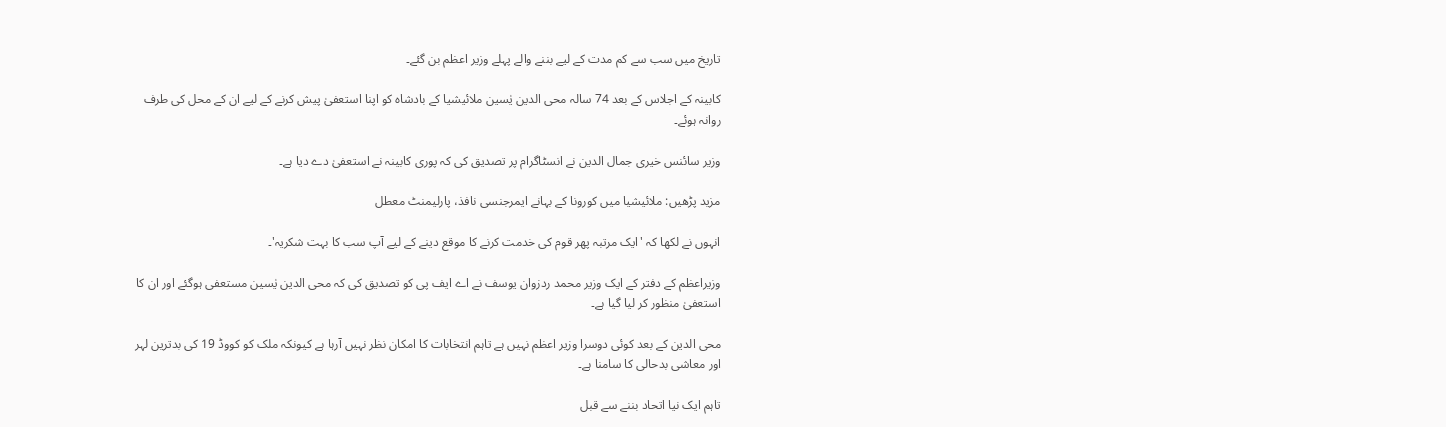تاریخ میں سب سے کم مدت کے لیے بننے والے پہلے وزیر اعظم بن گئے۔

کابینہ کے اجلاس کے بعد 74 سالہ محی الدین یٰسین ملائیشیا کے بادشاہ کو اپنا استعفیٰ پیش کرنے کے لیے ان کے محل کی طرف روانہ ہوئے۔

وزیر سائنس خیری جمال الدین نے انسٹاگرام پر تصدیق کی کہ پوری کابینہ نے استعفیٰ دے دیا ہے۔

مزید پڑھیں: ملائیشیا میں کورونا کے بہانے ایمرجنسی نافذ، پارلیمنٹ معطل

انہوں نے لکھا کہ 'ایک مرتبہ پھر قوم کی خدمت کرنے کا موقع دینے کے لیے آپ سب کا بہت شکریہ'۔

وزیراعظم کے دفتر کے ایک وزیر محمد ردزوان یوسف نے اے ایف پی کو تصدیق کی کہ محی الدین یٰسین مستعفی ہوگئے اور ان کا استعفیٰ منظور کر لیا گیا ہے۔

محی الدین کے بعد کوئی دوسرا وزیر اعظم نہیں ہے تاہم انتخابات کا امکان نظر نہیں آرہا ہے کیونکہ ملک کو کووڈ 19 کی بدترین لہر اور معاشی بدحالی کا سامنا ہے۔

تاہم ایک نیا اتحاد بننے سے قبل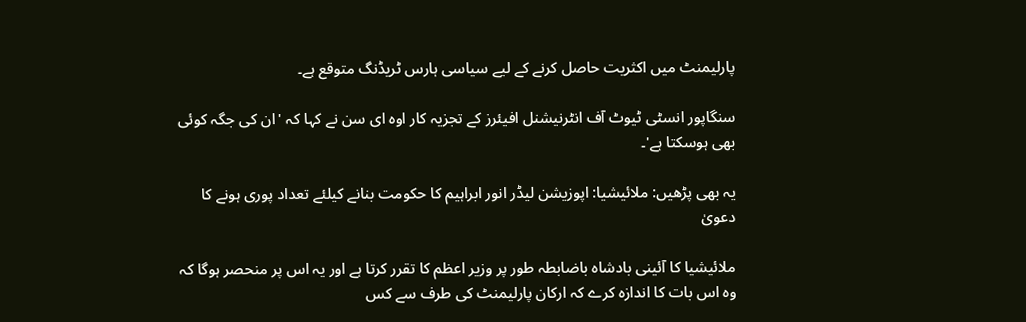پارلیمنٹ میں اکثریت حاصل کرنے کے لیے سیاسی ہارس ٹریڈنگ متوقع ہے۔

سنگاپور انسٹی ٹیوٹ آف انٹرنیشنل افیئرز کے تجزیہ کار اوہ ای سن نے کہا کہ 'ان کی جگہ کوئی بھی ہوسکتا ہے'۔

یہ بھی پڑھیں: ملائیشیا: اپوزیشن لیڈر انور ابراہیم کا حکومت بنانے کیلئے تعداد پوری ہونے کا دعویٰ

ملائیشیا کا آئینی بادشاہ باضابطہ طور پر وزیر اعظم کا تقرر کرتا ہے اور یہ اس پر منحصر ہوگا کہ وہ اس بات کا اندازہ کرے کہ ارکان پارلیمنٹ کی طرف سے کس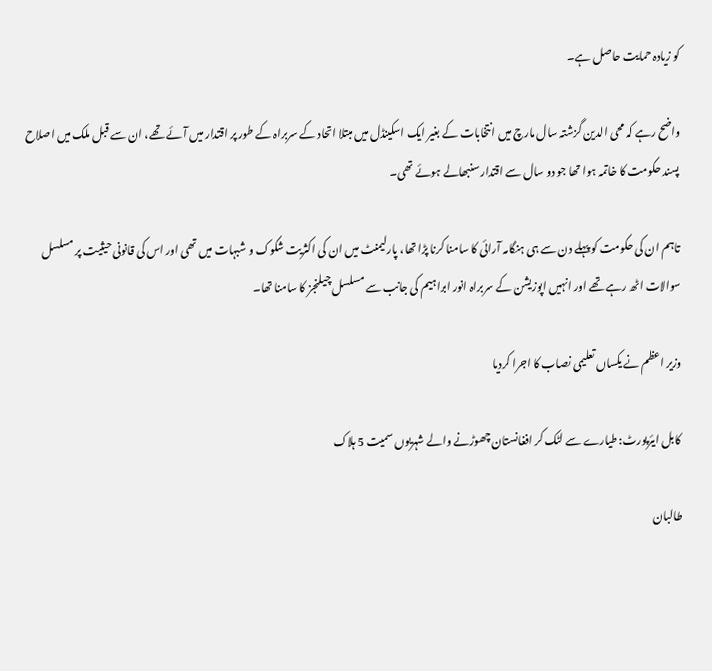کو زیادہ حمایت حاصل ہے۔

واضح رہے کہ محی الدین گزشتہ سال مارچ میں انتخابات کے بغیر ایک اسکینڈل میں مبتلا اتحاد کے سربراہ کے طور پر اقتدار میں آئے تھے، ان سے قبل ملک میں اصلاح پسند حکومت کا خاتمہ ہوا تھا جو دو سال سے اقتدار سنبھالے ہوئے تھی۔

تاہم ان کی حکومت کو پہلے دن سے ہی ہنگامہ آرائی کا سامنا کرنا پڑا تھا، پارلیمنٹ میں ان کی اکثریت شکوک و شبہات میں تھی اور اس کی قانونی حیثیت پر مسلسل سوالات اٹھ رہے تھے اور انہیں اپوزیشن کے سربراہ انور ابراہیم کی جانب سے مسلسل چیلنجز کا سامنا تھا۔

وزیر اعظم نے یکساں تعلیمی نصاب کا اجرا کردیا

کابل ایئرپورٹ: طیارے سے لٹک کر افغانستان چھوڑنے والے شہریوں سمیت 5 ہلاک

طالبان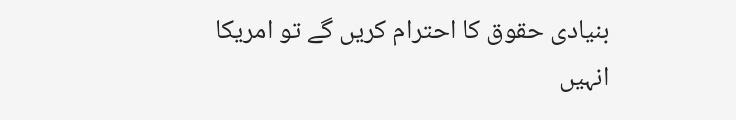بنیادی حقوق کا احترام کریں گے تو امریکا انہیں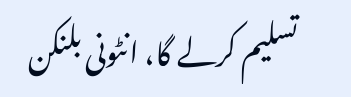تسلیم کرلے گا، انٹونی بلنکن